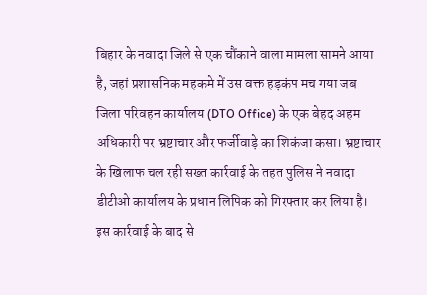बिहार के नवादा जिले से एक चौंकाने वाला मामला सामने आया है, जहां प्रशासनिक महकमे में उस वक्त हड़कंप मच गया जब जिला परिवहन कार्यालय (DTO Office) के एक बेहद अहम अधिकारी पर भ्रष्टाचार और फर्जीवाड़े का शिकंजा कसा। भ्रष्टाचार के खिलाफ चल रही सख्त कार्रवाई के तहत पुलिस ने नवादा डीटीओ कार्यालय के प्रधान लिपिक को गिरफ्तार कर लिया है। इस कार्रवाई के बाद से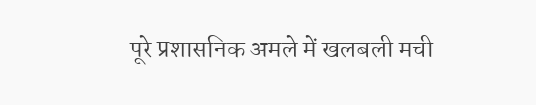पूरे प्रशासनिक अमले में खलबली मची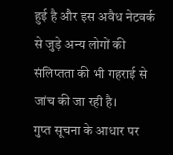हुई है और इस अवैध नेटवर्क से जुड़े अन्य लोगों की संलिप्तता की भी गहराई से जांच की जा रही है।
गुप्त सूचना के आधार पर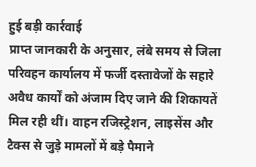हुई बड़ी कार्रवाई
प्राप्त जानकारी के अनुसार, लंबे समय से जिला परिवहन कार्यालय में फर्जी दस्तावेजों के सहारे अवैध कार्यों को अंजाम दिए जाने की शिकायतें मिल रही थीं। वाहन रजिस्ट्रेशन, लाइसेंस और टैक्स से जुड़े मामलों में बड़े पैमाने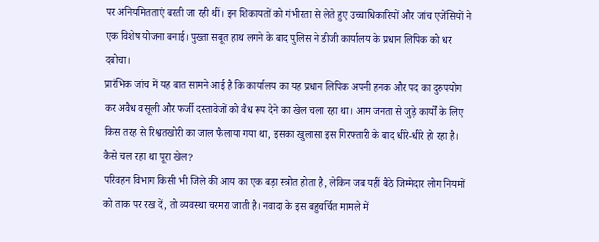पर अनियमितताएं बरती जा रही थीं। इन शिकायतों को गंभीरता से लेते हुए उच्चाधिकारियों और जांच एजेंसियों ने एक विशेष योजना बनाई। पुख्ता सबूत हाथ लगने के बाद पुलिस ने डीजी कार्यालय के प्रधान लिपिक को धर दबोचा।
प्रारंभिक जांच में यह बात सामने आई है कि कार्यालय का यह प्रधान लिपिक अपनी हनक और पद का दुरुपयोग कर अवैध वसूली और फर्जी दस्तावेजों को वैध रूप देने का खेल चला रहा था। आम जनता से जुड़े कार्यों के लिए किस तरह से रिश्वतखोरी का जाल फैलाया गया था, इसका खुलासा इस गिरफ्तारी के बाद धीरे-धीरे हो रहा है।
कैसे चल रहा था पूरा खेल?
परिवहन विभाग किसी भी जिले की आय का एक बड़ा स्त्रोत होता है, लेकिन जब यहीं बैठे जिम्मेदार लोग नियमों को ताक पर रख दें, तो व्यवस्था चरमरा जाती है। नवादा के इस बहुचर्चित मामले में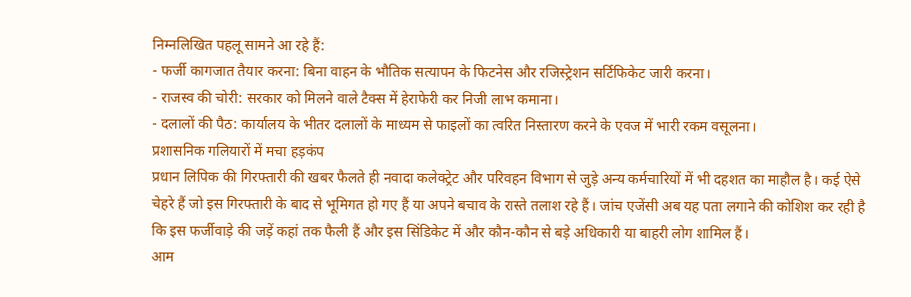निम्नलिखित पहलू सामने आ रहे हैं:
- फर्जी कागजात तैयार करना: बिना वाहन के भौतिक सत्यापन के फिटनेस और रजिस्ट्रेशन सर्टिफिकेट जारी करना।
- राजस्व की चोरी: सरकार को मिलने वाले टैक्स में हेराफेरी कर निजी लाभ कमाना।
- दलालों की पैठ: कार्यालय के भीतर दलालों के माध्यम से फाइलों का त्वरित निस्तारण करने के एवज में भारी रकम वसूलना।
प्रशासनिक गलियारों में मचा हड़कंप
प्रधान लिपिक की गिरफ्तारी की खबर फैलते ही नवादा कलेक्ट्रेट और परिवहन विभाग से जुड़े अन्य कर्मचारियों में भी दहशत का माहौल है। कई ऐसे चेहरे हैं जो इस गिरफ्तारी के बाद से भूमिगत हो गए हैं या अपने बचाव के रास्ते तलाश रहे हैं। जांच एजेंसी अब यह पता लगाने की कोशिश कर रही है कि इस फर्जीवाड़े की जड़ें कहां तक फैली हैं और इस सिंडिकेट में और कौन-कौन से बड़े अधिकारी या बाहरी लोग शामिल हैं।
आम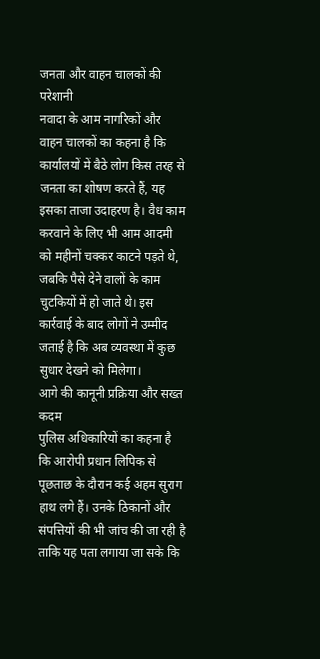जनता और वाहन चालकों की परेशानी
नवादा के आम नागरिकों और वाहन चालकों का कहना है कि कार्यालयों में बैठे लोग किस तरह से जनता का शोषण करते हैं, यह इसका ताजा उदाहरण है। वैध काम करवाने के लिए भी आम आदमी को महीनों चक्कर काटने पड़ते थे, जबकि पैसे देने वालों के काम चुटकियों में हो जाते थे। इस कार्रवाई के बाद लोगों ने उम्मीद जताई है कि अब व्यवस्था में कुछ सुधार देखने को मिलेगा।
आगे की कानूनी प्रक्रिया और सख्त कदम
पुलिस अधिकारियों का कहना है कि आरोपी प्रधान लिपिक से पूछताछ के दौरान कई अहम सुराग हाथ लगे हैं। उनके ठिकानों और संपत्तियों की भी जांच की जा रही है ताकि यह पता लगाया जा सके कि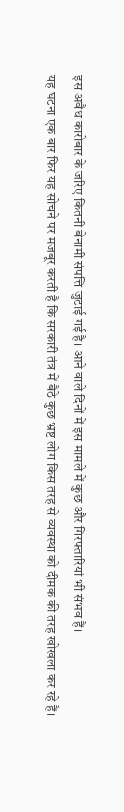इस अवैध कारोबार के जरिए कितनी बेनामी संपत्ति जुटाई गई है। आने वाले दिनों में इस मामले में कुछ और गिरफ्तारियां भी संभव हैं।
यह घटना एक बार फिर यह सोचने पर मजबूर करती है कि सरकारी तंत्र में बैठे कुछ भ्रष्ट लोग किस तरह से व्यवस्था को दीमक की तरह खोखला कर रहे हैं।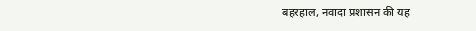बहरहाल, नवादा प्रशासन की यह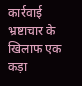कार्रवाई भ्रष्टाचार के खिलाफ एक कड़ा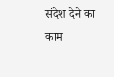संदेश देने का काम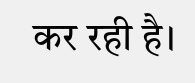कर रही है।